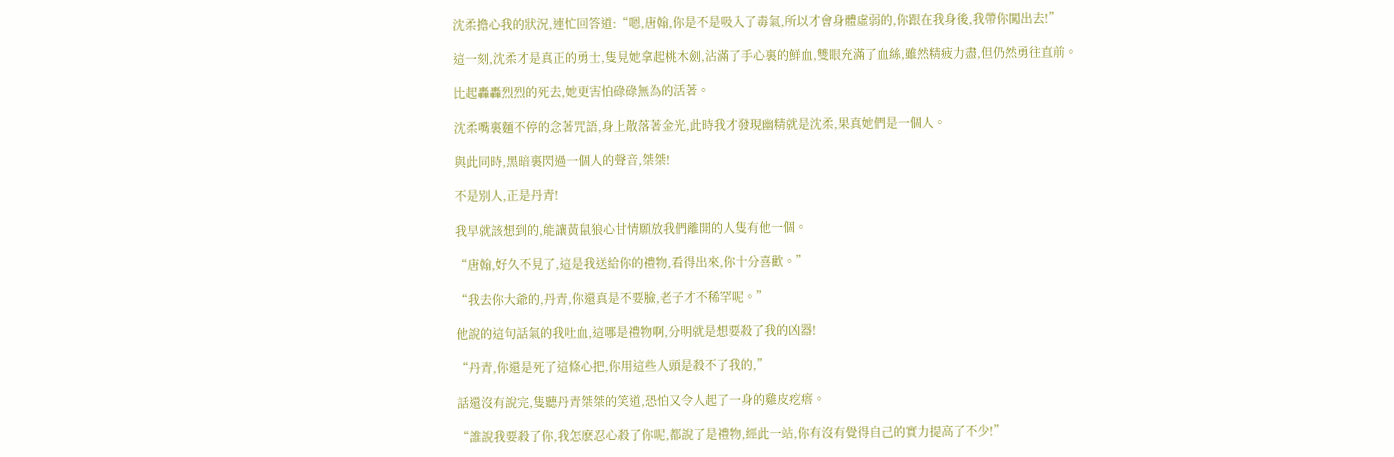沈柔擔心我的狀況,連忙回答道:“嗯,唐翰,你是不是吸入了毒氣,所以才會身體虛弱的,你跟在我身後,我帶你闖出去!”

這一刻,沈柔才是真正的勇士,隻見她拿起桃木劍,沾滿了手心裏的鮮血,雙眼充滿了血絲,雖然精疲力盡,但仍然勇往直前。

比起轟轟烈烈的死去,她更害怕碌碌無為的活著。

沈柔嘴裏麵不停的念著咒語,身上散落著金光,此時我才發現幽精就是沈柔,果真她們是一個人。

與此同時,黑暗裏閃過一個人的聲音,桀桀!

不是別人,正是丹青!

我早就該想到的,能讓黃鼠狼心甘情願放我們離開的人隻有他一個。

“唐翰,好久不見了,這是我送給你的禮物,看得出來,你十分喜歡。”

“我去你大爺的,丹青,你還真是不要臉,老子才不稀罕呢。”

他說的這句話氣的我吐血,這哪是禮物啊,分明就是想要殺了我的凶器!

“丹青,你還是死了這條心把,你用這些人頭是殺不了我的,”

話還沒有說完,隻聽丹青桀桀的笑道,恐怕又令人起了一身的雞皮疙瘩。

“誰說我要殺了你,我怎麽忍心殺了你呢,都說了是禮物,經此一站,你有沒有覺得自己的實力提高了不少!”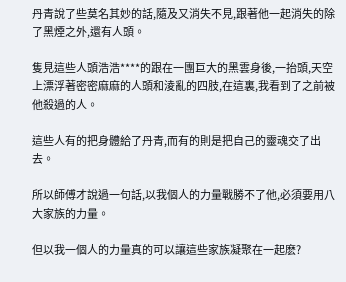丹青說了些莫名其妙的話,隨及又消失不見,跟著他一起消失的除了黑煙之外,還有人頭。

隻見這些人頭浩浩****的跟在一團巨大的黑雲身後,一抬頭,天空上漂浮著密密麻麻的人頭和淩亂的四肢,在這裏,我看到了之前被他殺過的人。

這些人有的把身體給了丹青,而有的則是把自己的靈魂交了出去。

所以師傅才說過一句話,以我個人的力量戰勝不了他,必須要用八大家族的力量。

但以我一個人的力量真的可以讓這些家族凝聚在一起麽?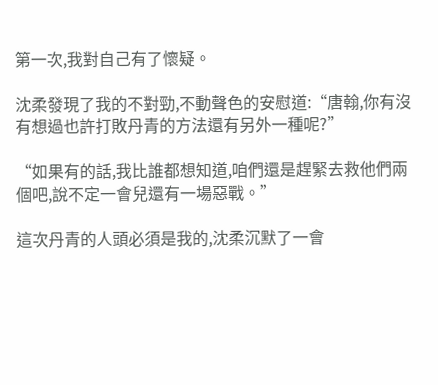第一次,我對自己有了懷疑。

沈柔發現了我的不對勁,不動聲色的安慰道:“唐翰,你有沒有想過也許打敗丹青的方法還有另外一種呢?”

“如果有的話,我比誰都想知道,咱們還是趕緊去救他們兩個吧,說不定一會兒還有一場惡戰。”

這次丹青的人頭必須是我的,沈柔沉默了一會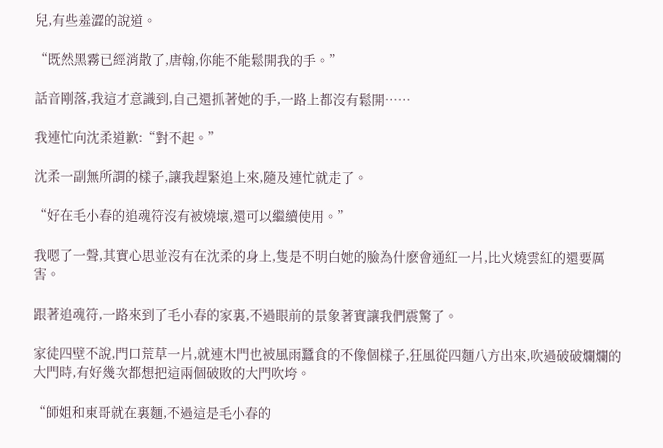兒,有些羞澀的說道。

“既然黑霧已經消散了,唐翰,你能不能鬆開我的手。”

話音剛落,我這才意識到,自己還抓著她的手,一路上都沒有鬆開……

我連忙向沈柔道歉:“對不起。”

沈柔一副無所謂的樣子,讓我趕緊追上來,隨及連忙就走了。

“好在毛小春的追魂符沒有被燒壞,還可以繼續使用。”

我嗯了一聲,其實心思並沒有在沈柔的身上,隻是不明白她的臉為什麽會通紅一片,比火燒雲紅的還要厲害。

跟著追魂符,一路來到了毛小春的家裏,不過眼前的景象著實讓我們震驚了。

家徒四壁不說,門口荒草一片,就連木門也被風雨蠶食的不像個樣子,狂風從四麵八方出來,吹過破破爛爛的大門時,有好幾次都想把這兩個破敗的大門吹垮。

“師姐和東哥就在裏麵,不過這是毛小春的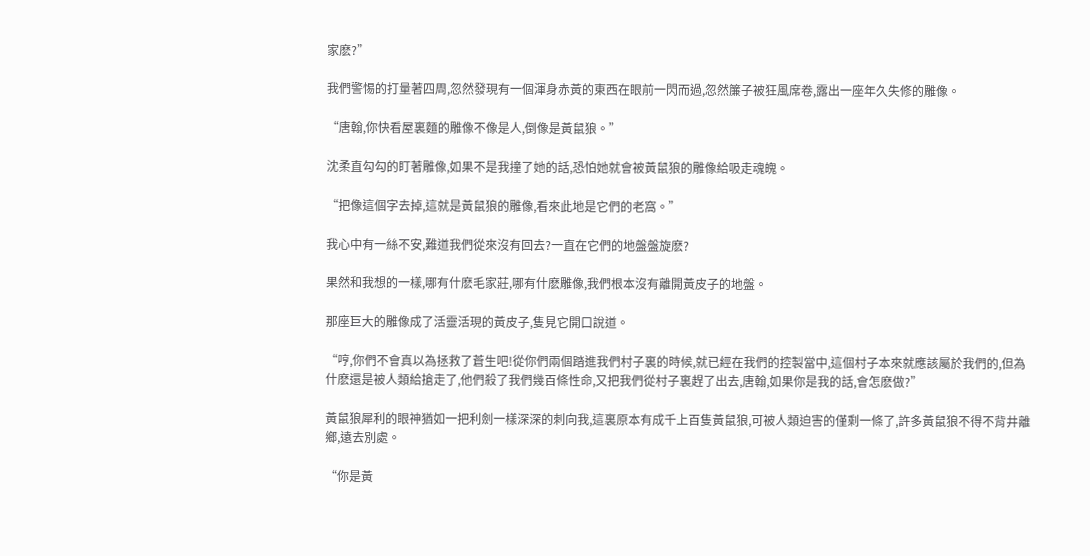家麽?”

我們警惕的打量著四周,忽然發現有一個渾身赤黃的東西在眼前一閃而過,忽然簾子被狂風席卷,露出一座年久失修的雕像。

“唐翰,你快看屋裏麵的雕像不像是人,倒像是黃鼠狼。”

沈柔直勾勾的盯著雕像,如果不是我撞了她的話,恐怕她就會被黃鼠狼的雕像給吸走魂魄。

“把像這個字去掉,這就是黃鼠狼的雕像,看來此地是它們的老窩。”

我心中有一絲不安,難道我們從來沒有回去?一直在它們的地盤盤旋麽?

果然和我想的一樣,哪有什麽毛家莊,哪有什麽雕像,我們根本沒有離開黃皮子的地盤。

那座巨大的雕像成了活靈活現的黃皮子,隻見它開口說道。

“哼,你們不會真以為拯救了蒼生吧!從你們兩個踏進我們村子裏的時候,就已經在我們的控製當中,這個村子本來就應該屬於我們的,但為什麽還是被人類給搶走了,他們殺了我們幾百條性命,又把我們從村子裏趕了出去,唐翰,如果你是我的話,會怎麽做?”

黃鼠狼犀利的眼神猶如一把利劍一樣深深的刺向我,這裏原本有成千上百隻黃鼠狼,可被人類迫害的僅剩一條了,許多黃鼠狼不得不背井離鄉,遠去別處。

“你是黃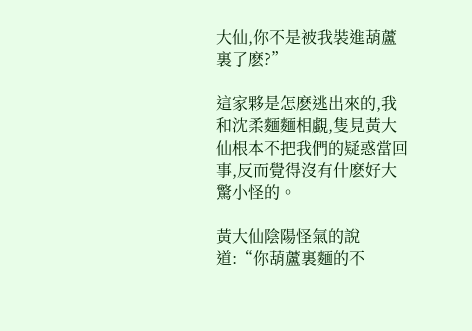大仙,你不是被我裝進葫蘆裏了麽?”

這家夥是怎麽逃出來的,我和沈柔麵麵相覷,隻見黃大仙根本不把我們的疑惑當回事,反而覺得沒有什麽好大驚小怪的。

黃大仙陰陽怪氣的說道:“你葫蘆裏麵的不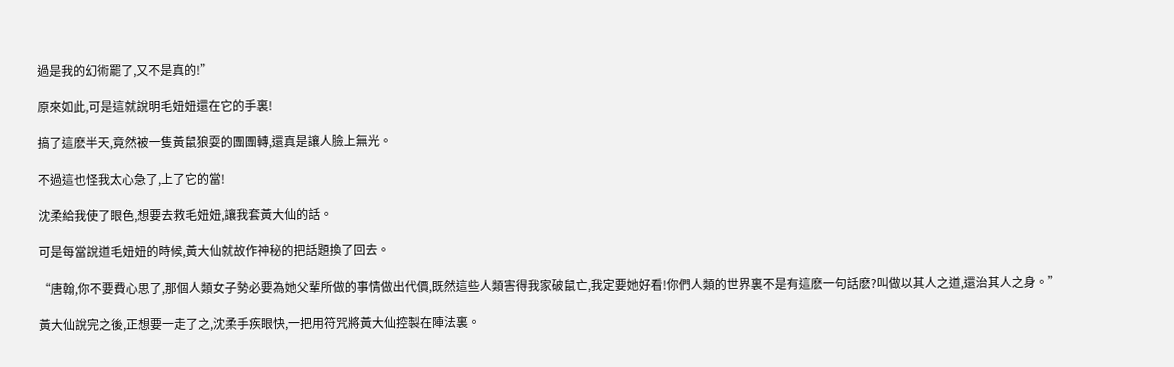過是我的幻術罷了,又不是真的!”

原來如此,可是這就說明毛妞妞還在它的手裏!

搞了這麽半天,竟然被一隻黃鼠狼耍的團團轉,還真是讓人臉上無光。

不過這也怪我太心急了,上了它的當!

沈柔給我使了眼色,想要去救毛妞妞,讓我套黃大仙的話。

可是每當說道毛妞妞的時候,黃大仙就故作神秘的把話題換了回去。

“唐翰,你不要費心思了,那個人類女子勢必要為她父輩所做的事情做出代價,既然這些人類害得我家破鼠亡,我定要她好看!你們人類的世界裏不是有這麽一句話麽?叫做以其人之道,還治其人之身。”

黃大仙說完之後,正想要一走了之,沈柔手疾眼快,一把用符咒將黃大仙控製在陣法裏。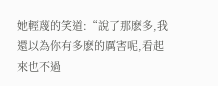她輕蔑的笑道:“說了那麽多,我還以為你有多麽的厲害呢,看起來也不過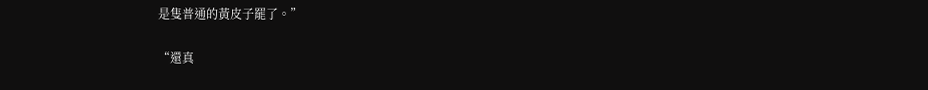是隻普通的黃皮子罷了。”

“還真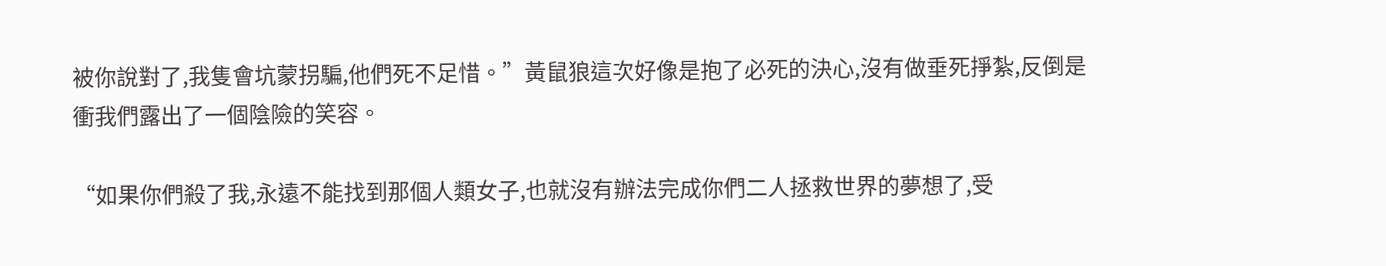被你說對了,我隻會坑蒙拐騙,他們死不足惜。”黃鼠狼這次好像是抱了必死的決心,沒有做垂死掙紮,反倒是衝我們露出了一個陰險的笑容。

“如果你們殺了我,永遠不能找到那個人類女子,也就沒有辦法完成你們二人拯救世界的夢想了,受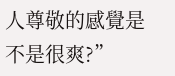人尊敬的感覺是不是很爽?”